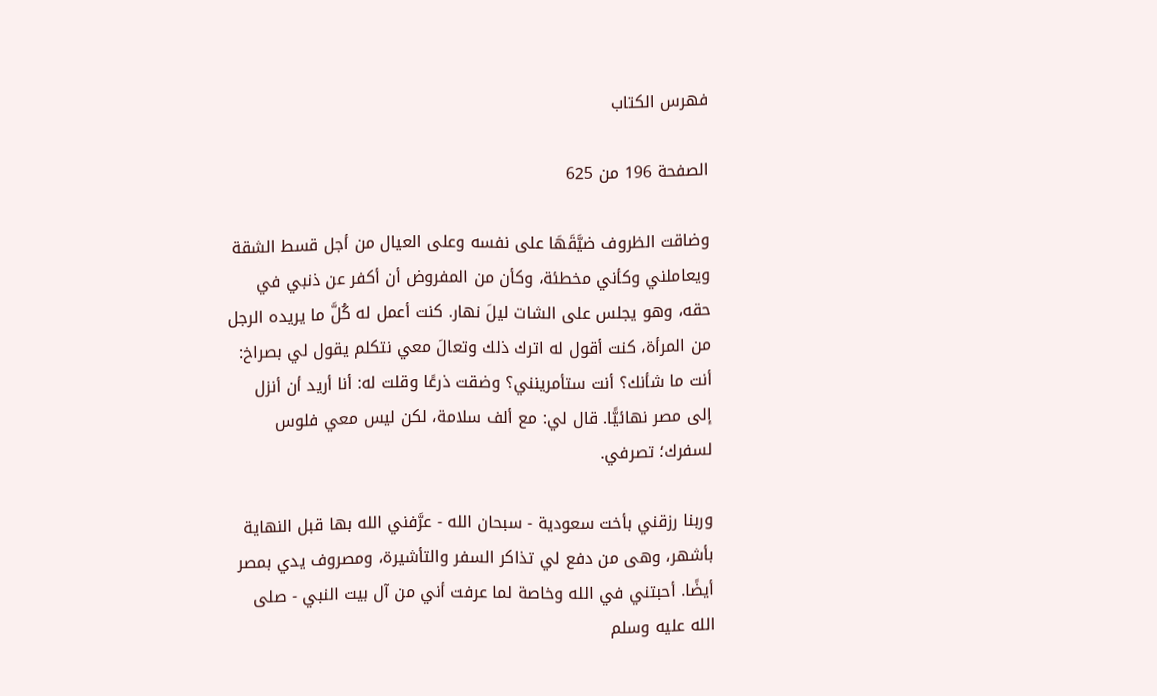فهرس الكتاب

الصفحة 196 من 625

وضاقت الظروف ضيَّقَهَا على نفسه وعلى العيال من أجل قسط الشقة ويعاملني وكأني مخطئة، وكأن من المفروض أن أكفر عن ذنبي في حقه، وهو يجلس على الشات ليلَ نهار. كنت أعمل له كُلَّ ما يريده الرجل من المرأة، كنت أقول له اترك ذلك وتعالَ معي نتكلم يقول لي بصراخ: أنت ما شأنك؟ أنت ستأمرينني؟ وضقت ذرعًا وقلت له: أنا أريد أن أنزل إلى مصر نهائيًّا. قال لي: مع ألف سلامة، لكن ليس معي فلوس لسفرك؛ تصرفي.

وربنا رزقني بأخت سعودية - سبحان الله - عرَّفني الله بها قبل النهاية بأشهر، وهى من دفع لي تذاكر السفر والتأشيرة، ومصروف يدي بمصر أيضًا. أحبتني في الله وخاصة لما عرفت أني من آل بيت النبي - صلى الله عليه وسلم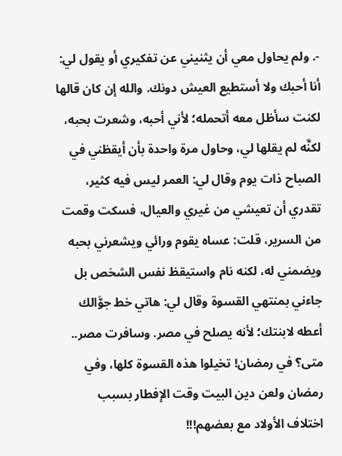-. ولم يحاول معي أن يثنيني عن تفكيري أو يقول لي: أنا أحبك ولا أستطيع العيش دونك. والله إن كان قالها لكنت سأظل معه أتحمله؛ لأني أحبه، وشعرت بحبه، لكنَّه لم يقلها لي، وحاول مرة واحدة بأن أيقظني في الصباح ذات يوم وقال لي: العمر ليس فيه كثير، تقدري أن تعيشي من غيري والعيال، فسكت وقمت من السرير، قلت: عساه يقوم ورائي ويشعرني بحبه ويضمني له، لكنه نام واستيقظ نفس الشخص بل جاءني بمنتهي القسوة وقال لي: هاتي خط جوَّالك أعطه لابنتك؛ لأنه يصلح في مصر. وسافرت مصر.. متى؟ في رمضان! تخيلوا هذه القسوة كلها، وفي رمضان ولعن دين البيت وقت الإفطار بسبب اختلاف الأولاد مع بعضهم!!!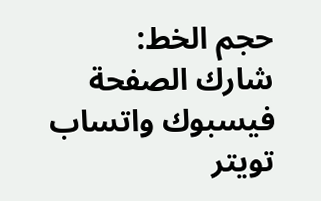حجم الخط:
شارك الصفحة
فيسبوك واتساب تويتر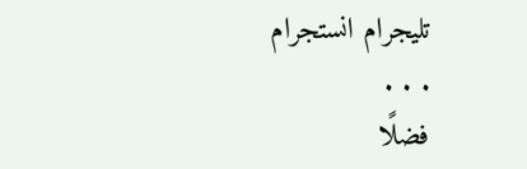تليجرام انستجرام
. . .
فضلًا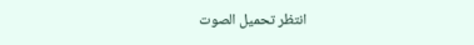انتظر تحميل الصوت